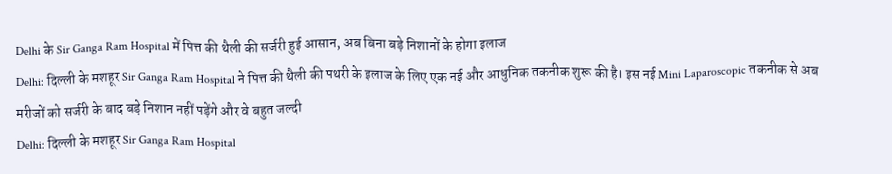Delhi के Sir Ganga Ram Hospital में पित्त की थैली की सर्जरी हुई आसान, अब बिना बड़े निशानों के होगा इलाज
Delhi: दिल्ली के मशहूर Sir Ganga Ram Hospital ने पित्त की थैली की पथरी के इलाज के लिए एक नई और आधुनिक तकनीक शुरू की है। इस नई Mini Laparoscopic तकनीक से अब मरीजों को सर्जरी के बाद बड़े निशान नहीं पड़ेंगे और वे बहुत जल्दी
Delhi: दिल्ली के मशहूर Sir Ganga Ram Hospital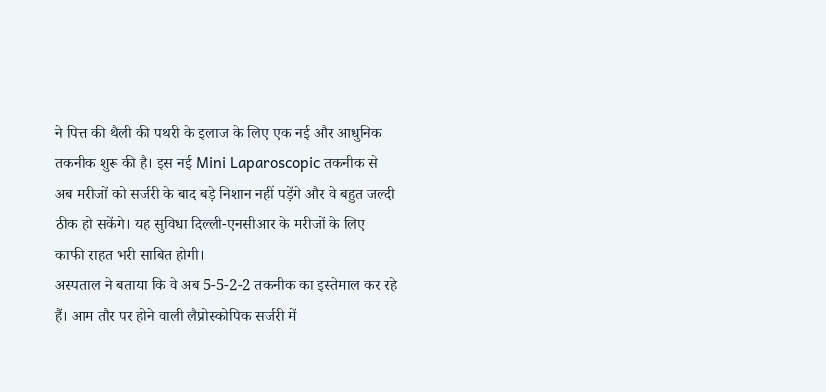ने पित्त की थैली की पथरी के इलाज के लिए एक नई और आधुनिक तकनीक शुरू की है। इस नई Mini Laparoscopic तकनीक से अब मरीजों को सर्जरी के बाद बड़े निशान नहीं पड़ेंगे और वे बहुत जल्दी ठीक हो सकेंगे। यह सुविधा दिल्ली-एनसीआर के मरीजों के लिए काफी राहत भरी साबित होगी।
अस्पताल ने बताया कि वे अब 5-5-2-2 तकनीक का इस्तेमाल कर रहे हैं। आम तौर पर होने वाली लैप्रोस्कोपिक सर्जरी में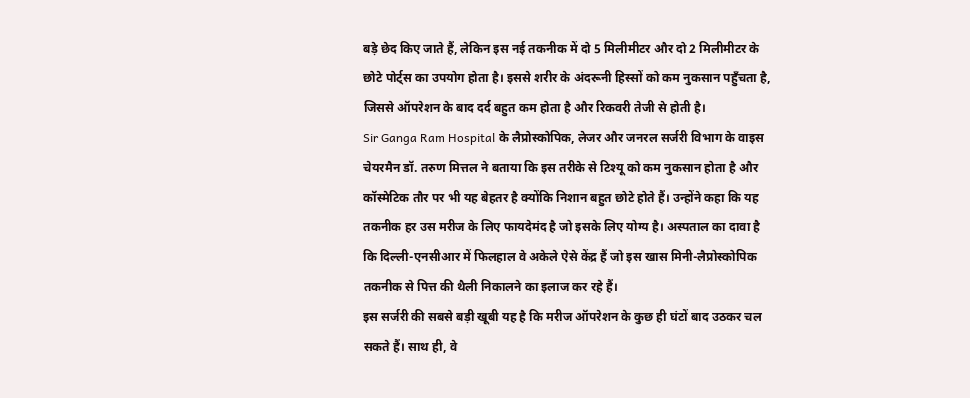बड़े छेद किए जाते हैं, लेकिन इस नई तकनीक में दो 5 मिलीमीटर और दो 2 मिलीमीटर के छोटे पोर्ट्स का उपयोग होता है। इससे शरीर के अंदरूनी हिस्सों को कम नुकसान पहुँचता है, जिससे ऑपरेशन के बाद दर्द बहुत कम होता है और रिकवरी तेजी से होती है।
Sir Ganga Ram Hospital के लैप्रोस्कोपिक, लेजर और जनरल सर्जरी विभाग के वाइस चेयरमैन डॉ. तरुण मित्तल ने बताया कि इस तरीके से टिश्यू को कम नुकसान होता है और कॉस्मेटिक तौर पर भी यह बेहतर है क्योंकि निशान बहुत छोटे होते हैं। उन्होंने कहा कि यह तकनीक हर उस मरीज के लिए फायदेमंद है जो इसके लिए योग्य है। अस्पताल का दावा है कि दिल्ली-एनसीआर में फिलहाल वे अकेले ऐसे केंद्र हैं जो इस खास मिनी-लैप्रोस्कोपिक तकनीक से पित्त की थैली निकालने का इलाज कर रहे हैं।
इस सर्जरी की सबसे बड़ी खूबी यह है कि मरीज ऑपरेशन के कुछ ही घंटों बाद उठकर चल सकते हैं। साथ ही, वे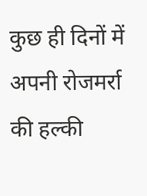कुछ ही दिनों में अपनी रोजमर्रा की हल्की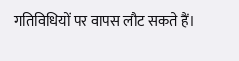गतिविधियों पर वापस लौट सकते हैं।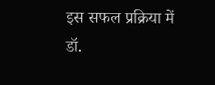इस सफल प्रक्रिया में डॉ.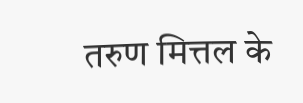तरुण मित्तल के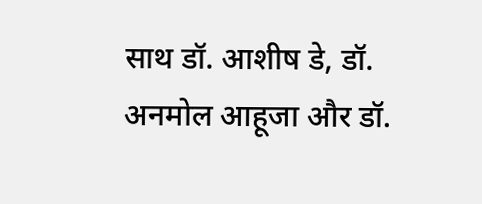साथ डॉ. आशीष डे, डॉ. अनमोल आहूजा और डॉ.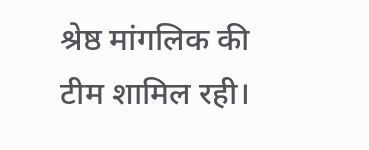श्रेष्ठ मांगलिक की टीम शामिल रही।